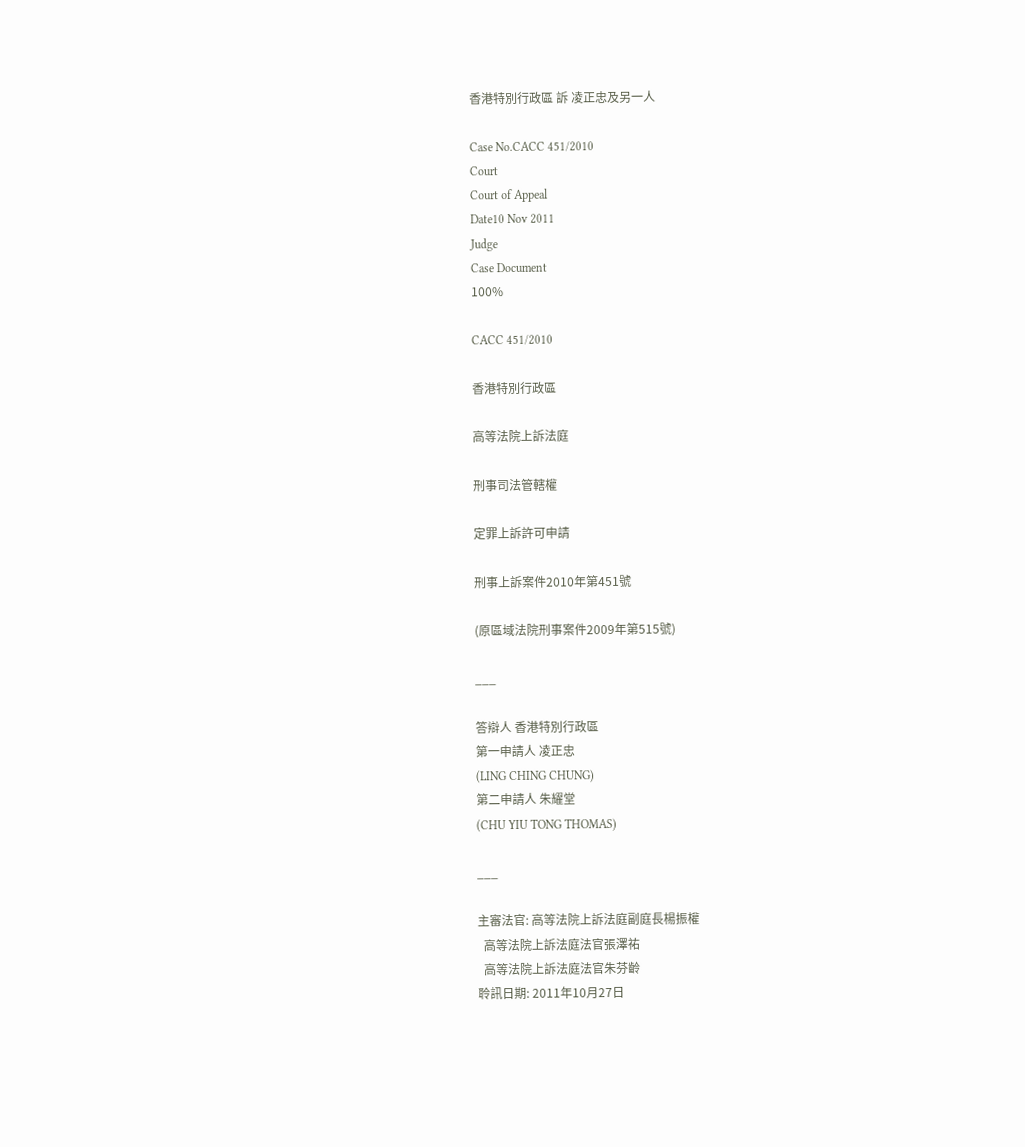香港特別行政區 訴 凌正忠及另一人

Case No.CACC 451/2010
Court
Court of Appeal
Date10 Nov 2011
Judge
Case Document
100%

CACC 451/2010

香港特別行政區

高等法院上訴法庭

刑事司法管轄權

定罪上訴許可申請

刑事上訴案件2010年第451號

(原區域法院刑事案件2009年第515號)

___

答辯人 香港特別行政區
第一申請人 凌正忠
(LING CHING CHUNG)
第二申請人 朱耀堂
(CHU YIU TONG THOMAS)

___

主審法官: 高等法院上訴法庭副庭長楊振權
  高等法院上訴法庭法官張澤祐
  高等法院上訴法庭法官朱芬齡
聆訊日期: 2011年10月27日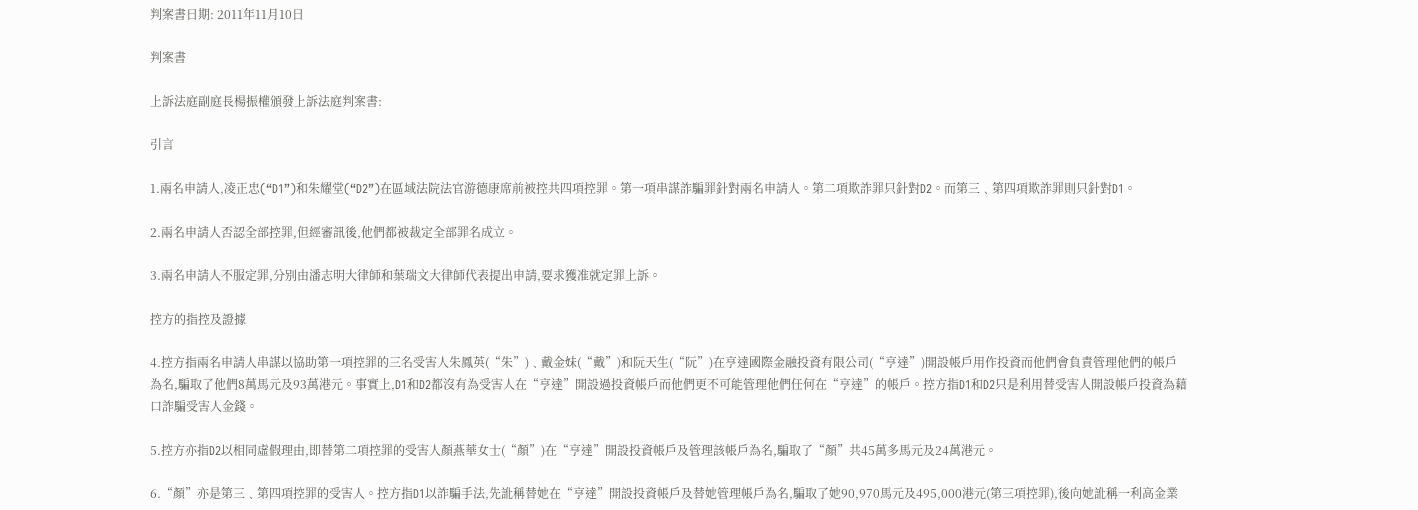判案書日期: 2011年11月10日

判案書

上訴法庭副庭長楊振權頒發上訴法庭判案書:

引言

1.兩名申請人,凌正忠(“D1”)和朱耀堂(“D2”)在區域法院法官游德康席前被控共四項控罪。第一項串謀詐騙罪針對兩名申請人。第二項欺詐罪只針對D2。而第三﹑第四項欺詐罪則只針對D1。

2.兩名申請人否認全部控罪,但經審訊後,他們都被裁定全部罪名成立。

3.兩名申請人不服定罪,分別由潘志明大律師和葉瑞文大律師代表提出申請,要求獲准就定罪上訴。

控方的指控及證據

4.控方指兩名申請人串謀以協助第一項控罪的三名受害人朱鳳英(“朱”)﹑戴金妹(“戴”)和阮天生(“阮”)在亨達國際金融投資有限公司(“亨達”)開設帳戶用作投資而他們會負責管理他們的帳戶為名,騙取了他們8萬馬元及93萬港元。事實上,D1和D2都沒有為受害人在“亨達”開設過投資帳戶而他們更不可能管理他們任何在“亨達”的帳戶。控方指D1和D2只是利用替受害人開設帳戶投資為藉口詐騙受害人金錢。

5.控方亦指D2以相同虛假理由,即替第二項控罪的受害人顏燕華女士(“顏”)在“亨達”開設投資帳戶及管理該帳戶為名,騙取了“顏”共45萬多馬元及24萬港元。

6.“顏”亦是第三﹑第四項控罪的受害人。控方指D1以詐騙手法,先訛稱替她在“亨達”開設投資帳戶及替她管理帳戶為名,騙取了她90,970馬元及495,000港元(第三項控罪),後向她訛稱一利高金業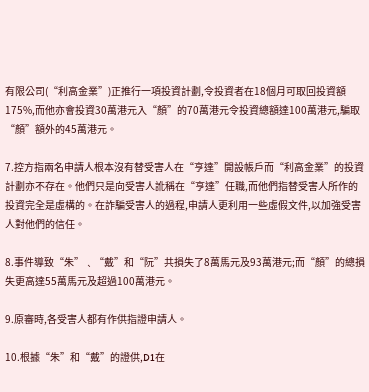有限公司(“利高金業”)正推行一項投資計劃,令投資者在18個月可取回投資額175%,而他亦會投資30萬港元入“顏”的70萬港元令投資總額達100萬港元,騙取“顏”額外的45萬港元。

7.控方指兩名申請人根本沒有替受害人在“亨達”開設帳戶而“利高金業”的投資計劃亦不存在。他們只是向受害人訛稱在“亨達”任職,而他們指替受害人所作的投資完全是虛構的。在詐騙受害人的過程,申請人更利用一些虛假文件,以加強受害人對他們的信任。

8.事件導致“朱”﹑“戴”和“阮”共損失了8萬馬元及93萬港元;而“顏”的總損失更高達55萬馬元及超過100萬港元。

9.原審時,各受害人都有作供指證申請人。

10.根據“朱”和“戴”的證供,D1在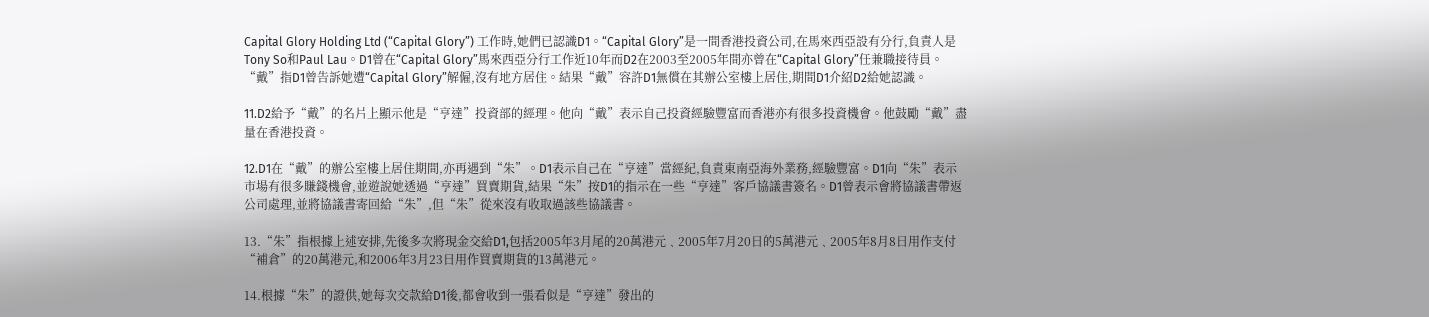Capital Glory Holding Ltd (“Capital Glory”) 工作時,她們已認識D1。“Capital Glory”是一間香港投資公司,在馬來西亞設有分行,負責人是Tony So和Paul Lau。D1曾在“Capital Glory”馬來西亞分行工作近10年而D2在2003至2005年間亦曾在“Capital Glory”任兼職接待員。“戴”指D1曾告訴她遭“Capital Glory”解僱,沒有地方居住。結果“戴”容許D1無償在其辦公室樓上居住,期間D1介紹D2給她認識。

11.D2給予“戴”的名片上顯示他是“亨達”投資部的經理。他向“戴”表示自己投資經驗豐富而香港亦有很多投資機會。他鼓勵“戴”盡量在香港投資。

12.D1在“戴”的辦公室樓上居住期間,亦再遇到“朱”。D1表示自己在“亨達”當經紀,負責東南亞海外業務,經驗豐富。D1向“朱”表示市場有很多賺錢機會,並遊說她透過“亨達”買賣期貨,結果“朱”按D1的指示在一些“亨達”客戶協議書簽名。D1曾表示會將協議書帶返公司處理,並將協議書寄回給“朱”,但“朱”從來沒有收取過該些協議書。

13.“朱”指根據上述安排,先後多次將現金交給D1,包括2005年3月尾的20萬港元﹑2005年7月20日的5萬港元﹑2005年8月8日用作支付“補倉”的20萬港元,和2006年3月23日用作買賣期貨的13萬港元。

14.根據“朱”的證供,她每次交款給D1後,都會收到一張看似是“亨達”發出的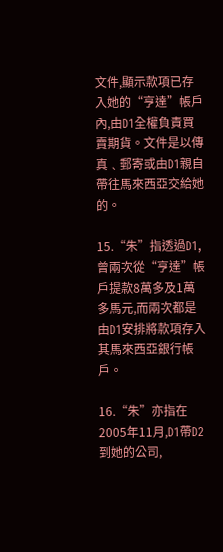文件,顯示款項已存入她的“亨達”帳戶內,由D1全權負責買賣期貨。文件是以傳真﹑郵寄或由D1親自帶往馬來西亞交給她的。

15.“朱”指透過D1,曾兩次從“亨達”帳戶提款8萬多及1萬多馬元,而兩次都是由D1安排將款項存入其馬來西亞銀行帳戶。

16.“朱”亦指在2005年11月,D1帶D2到她的公司,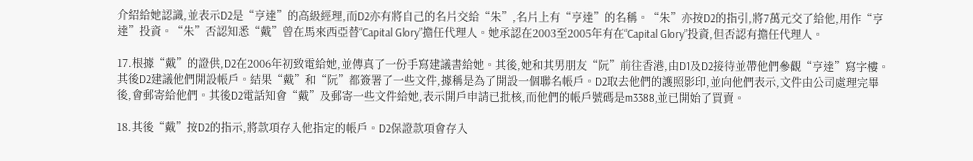介紹給她認識,並表示D2是“亨達”的高級經理,而D2亦有將自己的名片交給“朱”,名片上有“亨達”的名稱。“朱”亦按D2的指引,將7萬元交了給他,用作“亨達”投資。“朱”否認知悉“戴”曾在馬來西亞替“Capital Glory”擔任代理人。她承認在2003至2005年有在“Capital Glory”投資,但否認有擔任代理人。

17.根據“戴”的證供,D2在2006年初致電給她,並傳真了一份手寫建議書給她。其後,她和其男朋友“阮”前往香港,由D1及D2接待並帶他們參觀“亨達”寫字樓。其後D2建議他們開設帳戶。結果“戴”和“阮”都簽署了一些文件,據稱是為了開設一個聯名帳戶。D2取去他們的護照影印,並向他們表示,文件由公司處理完畢後,會郵寄給他們。其後D2電話知會“戴”及郵寄一些文件給她,表示開戶申請已批核,而他們的帳戶號碼是m3388,並已開始了買賣。

18.其後“戴”按D2的指示,將款項存入他指定的帳戶。D2保證款項會存入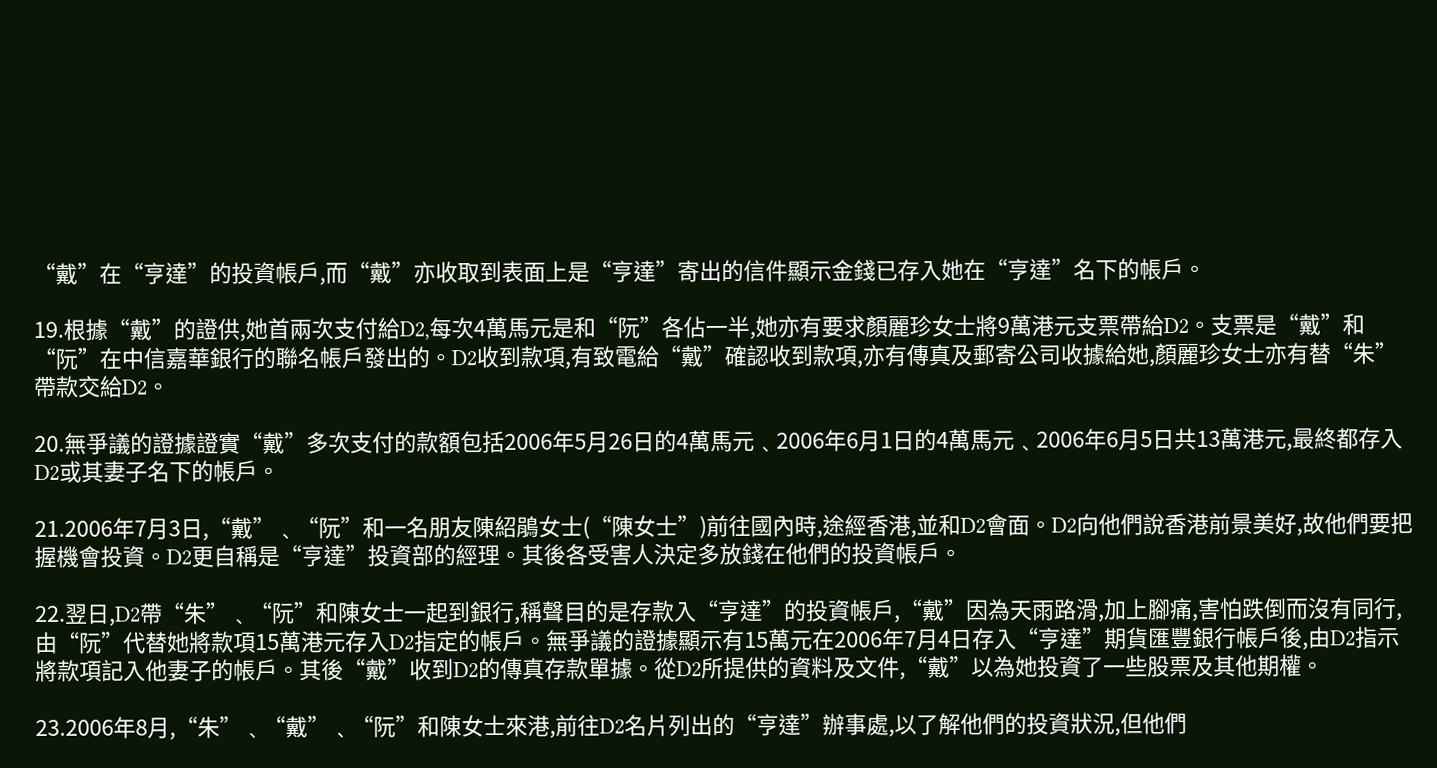“戴”在“亨達”的投資帳戶,而“戴”亦收取到表面上是“亨達”寄出的信件顯示金錢已存入她在“亨達”名下的帳戶。

19.根據“戴”的證供,她首兩次支付給D2,每次4萬馬元是和“阮”各佔一半,她亦有要求顏麗珍女士將9萬港元支票帶給D2。支票是“戴”和“阮”在中信嘉華銀行的聯名帳戶發出的。D2收到款項,有致電給“戴”確認收到款項,亦有傳真及郵寄公司收據給她,顏麗珍女士亦有替“朱”帶款交給D2。

20.無爭議的證據證實“戴”多次支付的款額包括2006年5月26日的4萬馬元﹑2006年6月1日的4萬馬元﹑2006年6月5日共13萬港元,最終都存入D2或其妻子名下的帳戶。

21.2006年7月3日,“戴”﹑“阮”和一名朋友陳紹鵑女士(“陳女士”)前往國內時,途經香港,並和D2會面。D2向他們說香港前景美好,故他們要把握機會投資。D2更自稱是“亨達”投資部的經理。其後各受害人決定多放錢在他們的投資帳戶。

22.翌日,D2帶“朱”﹑“阮”和陳女士一起到銀行,稱聲目的是存款入“亨達”的投資帳戶,“戴”因為天雨路滑,加上腳痛,害怕跌倒而沒有同行,由“阮”代替她將款項15萬港元存入D2指定的帳戶。無爭議的證據顯示有15萬元在2006年7月4日存入“亨達”期貨匯豐銀行帳戶後,由D2指示將款項記入他妻子的帳戶。其後“戴”收到D2的傳真存款單據。從D2所提供的資料及文件,“戴”以為她投資了一些股票及其他期權。

23.2006年8月,“朱”﹑“戴”﹑“阮”和陳女士來港,前往D2名片列出的“亨達”辦事處,以了解他們的投資狀況,但他們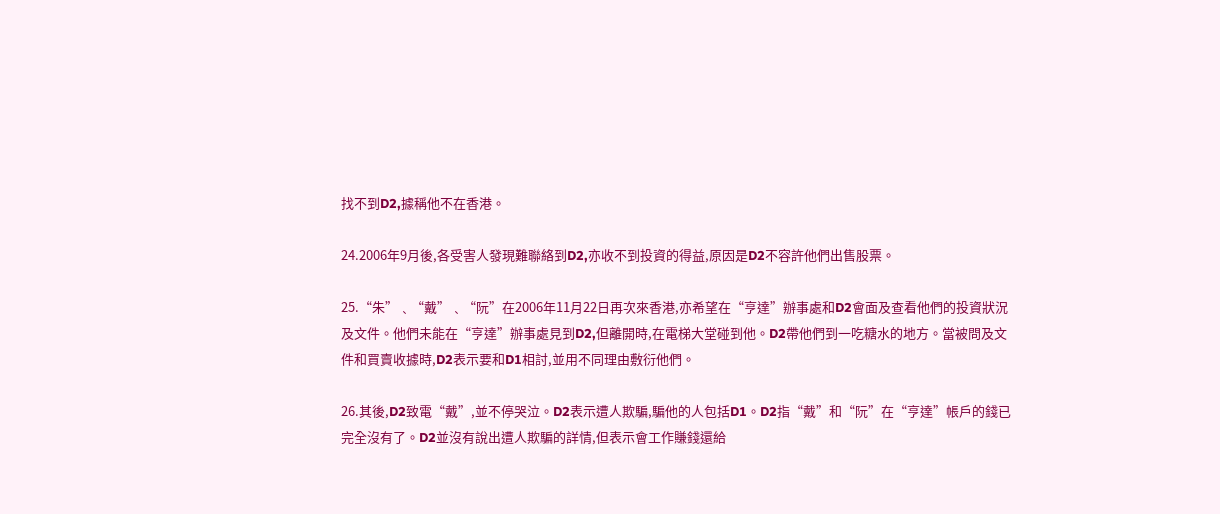找不到D2,據稱他不在香港。

24.2006年9月後,各受害人發現難聯絡到D2,亦收不到投資的得益,原因是D2不容許他們出售股票。

25.“朱”﹑“戴”﹑“阮”在2006年11月22日再次來香港,亦希望在“亨達”辦事處和D2會面及查看他們的投資狀況及文件。他們未能在“亨達”辦事處見到D2,但離開時,在電梯大堂碰到他。D2帶他們到一吃糖水的地方。當被問及文件和買賣收據時,D2表示要和D1相討,並用不同理由敷衍他們。

26.其後,D2致電“戴”,並不停哭泣。D2表示遭人欺騙,騙他的人包括D1。D2指“戴”和“阮”在“亨達”帳戶的錢已完全沒有了。D2並沒有說出遭人欺騙的詳情,但表示會工作賺錢還給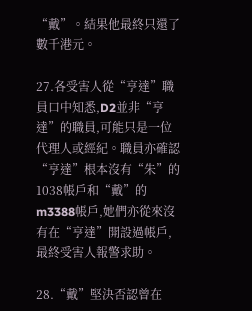“戴”。結果他最終只還了數千港元。

27.各受害人從“亨達”職員口中知悉,D2並非“亨達”的職員,可能只是一位代理人或經紀。職員亦確認“亨達”根本沒有“朱”的1038帳戶和“戴”的m3388帳戶,她們亦從來沒有在“亨達”開設過帳戶,最終受害人報警求助。

28.“戴”堅決否認曾在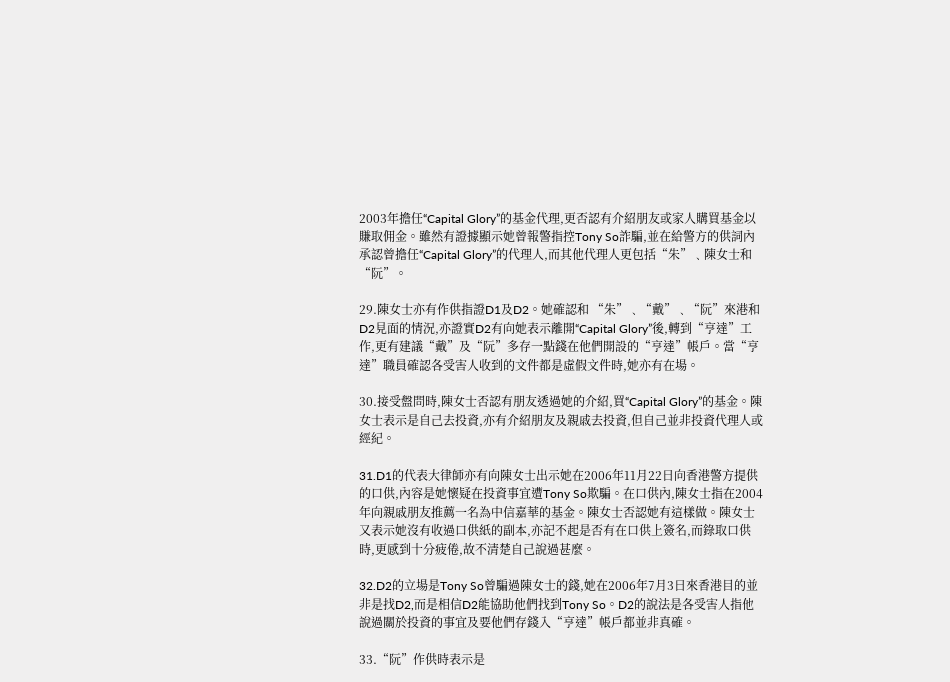2003年擔任“Capital Glory”的基金代理,更否認有介紹朋友或家人購買基金以賺取佣金。雖然有證據顯示她曾報警指控Tony So詐騙,並在給警方的供詞內承認曾擔任“Capital Glory”的代理人,而其他代理人更包括“朱”﹑陳女士和“阮”。

29.陳女士亦有作供指證D1及D2。她確認和 “朱”﹑“戴”﹑“阮”來港和D2見面的情況,亦證實D2有向她表示離開“Capital Glory”後,轉到“亨達”工作,更有建議“戴”及“阮”多存一點錢在他們開設的“亨達”帳戶。當“亨達”職員確認各受害人收到的文件都是虛假文件時,她亦有在場。

30.接受盤問時,陳女士否認有朋友透過她的介紹,買“Capital Glory”的基金。陳女士表示是自己去投資,亦有介紹朋友及親戚去投資,但自己並非投資代理人或經紀。

31.D1的代表大律師亦有向陳女士出示她在2006年11月22日向香港警方提供的口供,內容是她懷疑在投資事宜遭Tony So欺騙。在口供內,陳女士指在2004年向親戚朋友推薦一名為中信嘉華的基金。陳女士否認她有這樣做。陳女士又表示她沒有收過口供紙的副本,亦記不起是否有在口供上簽名,而錄取口供時,更感到十分疲倦,故不清楚自己說過甚麼。

32.D2的立場是Tony So曾騙過陳女士的錢,她在2006年7月3日來香港目的並非是找D2,而是相信D2能協助他們找到Tony So。D2的說法是各受害人指他說過關於投資的事宜及要他們存錢入“亨達”帳戶都並非真確。

33.“阮”作供時表示是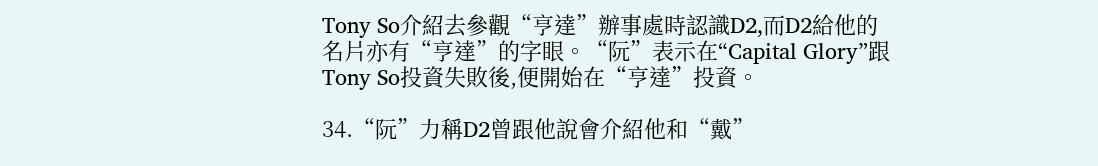Tony So介紹去參觀“亨達”辦事處時認識D2,而D2給他的名片亦有“亨達”的字眼。“阮”表示在“Capital Glory”跟Tony So投資失敗後,便開始在“亨達”投資。

34.“阮”力稱D2曾跟他說會介紹他和“戴”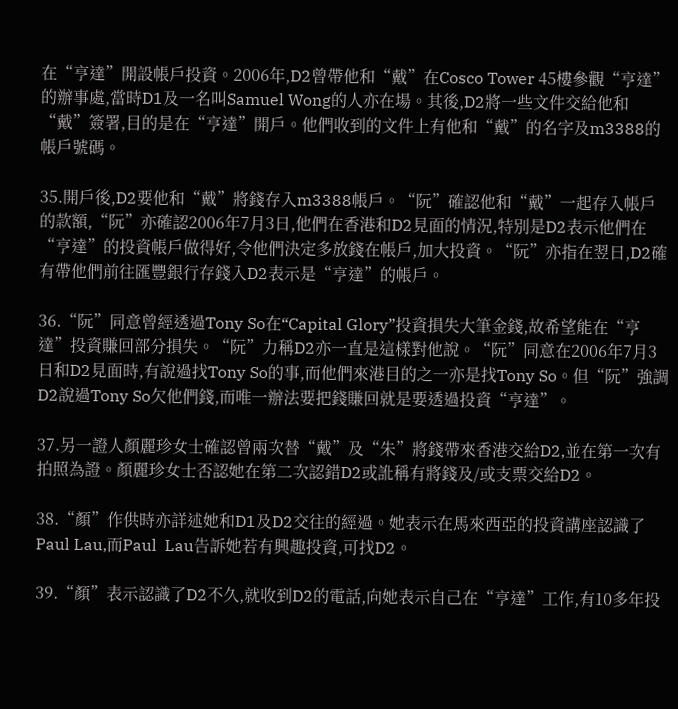在“亨達”開設帳戶投資。2006年,D2曾帶他和“戴”在Cosco Tower 45樓參觀“亨達”的辦事處,當時D1及一名叫Samuel Wong的人亦在場。其後,D2將一些文件交給他和“戴”簽署,目的是在“亨達”開戶。他們收到的文件上有他和“戴”的名字及m3388的帳戶號碼。

35.開戶後,D2要他和“戴”將錢存入m3388帳戶。“阮”確認他和“戴”一起存入帳戶的款額,“阮”亦確認2006年7月3日,他們在香港和D2見面的情況,特別是D2表示他們在“亨達”的投資帳戶做得好,令他們決定多放錢在帳戶,加大投資。“阮”亦指在翌日,D2確有帶他們前往匯豐銀行存錢入D2表示是“亨達”的帳戶。

36.“阮”同意曾經透過Tony So在“Capital Glory”投資損失大筆金錢,故希望能在“亨達”投資賺回部分損失。“阮”力稱D2亦一直是這樣對他說。“阮”同意在2006年7月3日和D2見面時,有說過找Tony So的事,而他們來港目的之一亦是找Tony So。但“阮”強調D2說過Tony So欠他們錢,而唯一辦法要把錢賺回就是要透過投資“亨達”。

37.另一證人顏麗珍女士確認曾兩次替“戴”及“朱”將錢帶來香港交給D2,並在第一次有拍照為證。顏麗珍女士否認她在第二次認錯D2或訛稱有將錢及/或支票交給D2。

38.“顏”作供時亦詳述她和D1及D2交往的經過。她表示在馬來西亞的投資講座認識了Paul Lau,而Paul  Lau告訴她若有興趣投資,可找D2。

39.“顏”表示認識了D2不久,就收到D2的電話,向她表示自己在“亨達”工作,有10多年投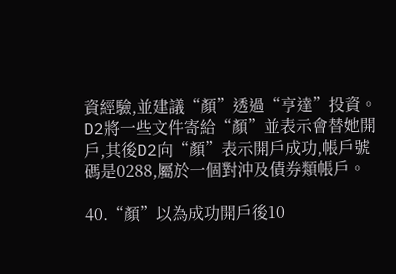資經驗,並建議“顏”透過“亨達”投資。D2將一些文件寄給“顏”並表示會替她開戶,其後D2向“顏”表示開戶成功,帳戶號碼是0288,屬於一個對沖及債券類帳戶。

40.“顏”以為成功開戶後10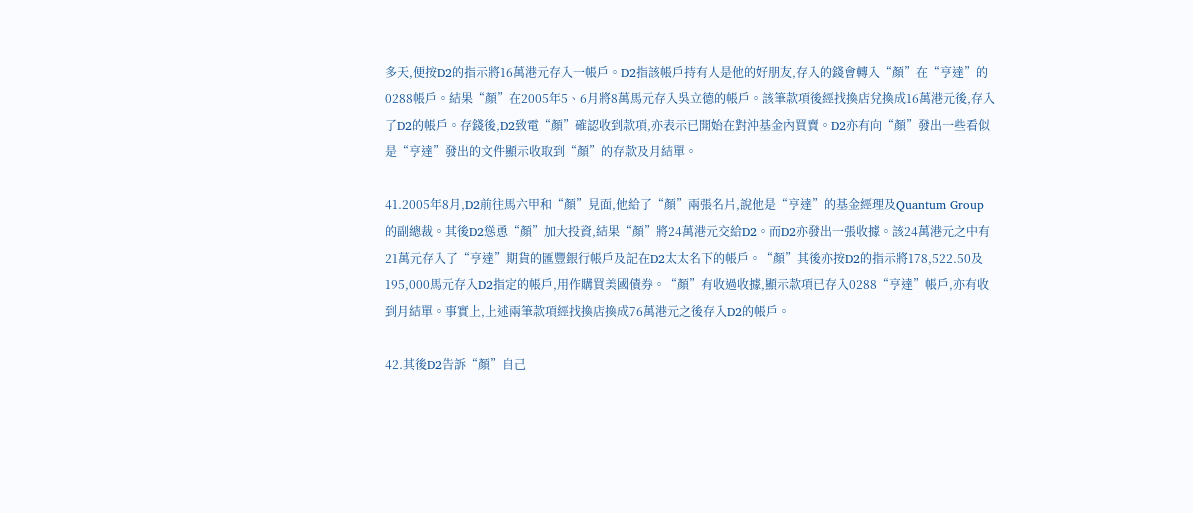多天,便按D2的指示將16萬港元存入一帳戶。D2指該帳戶持有人是他的好朋友,存入的錢會轉入“顏”在“亨達”的0288帳戶。結果“顏”在2005年5、6月將8萬馬元存入吳立德的帳戶。該筆款項後經找換店兌換成16萬港元後,存入了D2的帳戶。存錢後,D2致電“顏”確認收到款項,亦表示已開始在對沖基金內買賣。D2亦有向“顏”發出一些看似是“亨達”發出的文件顯示收取到“顏”的存款及月結單。

41.2005年8月,D2前往馬六甲和“顏”見面,他給了“顏”兩張名片,說他是“亨達”的基金經理及Quantum Group 的副總裁。其後D2慫恿“顏”加大投資,結果“顏”將24萬港元交給D2。而D2亦發出一張收據。該24萬港元之中有21萬元存入了“亨達”期貨的匯豐銀行帳戶及記在D2太太名下的帳戶。“顏”其後亦按D2的指示將178,522.50及195,000馬元存入D2指定的帳戶,用作購買美國債券。“顏”有收過收據,顯示款項已存入0288“亨達”帳戶,亦有收到月結單。事實上,上述兩筆款項經找換店換成76萬港元之後存入D2的帳戶。

42.其後D2告訴“顏”自己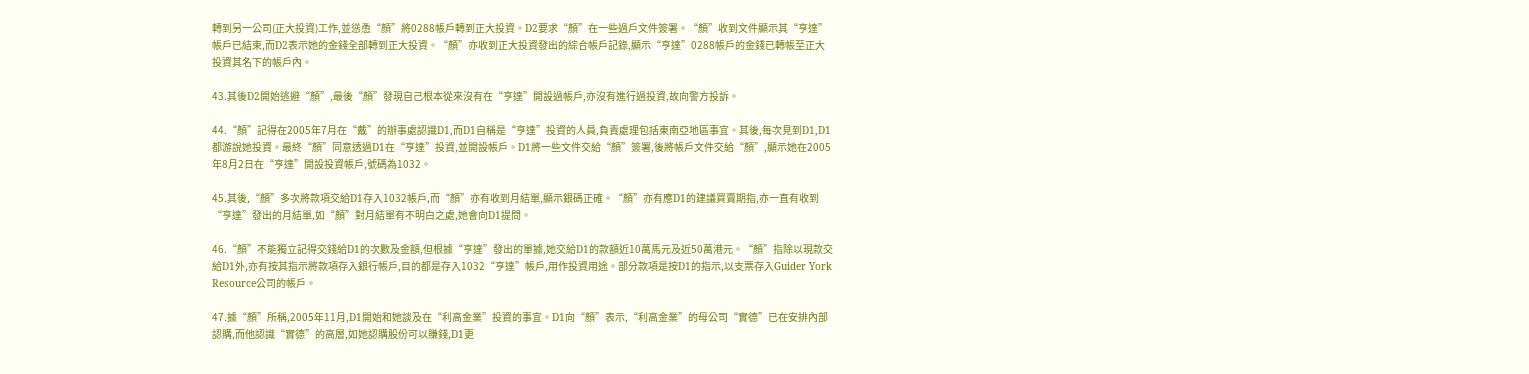轉到另一公司(正大投資)工作,並慫恿“顏”將0288帳戶轉到正大投資。D2要求“顏”在一些過戶文件簽署。“顏”收到文件顯示其“亨達”帳戶已結束,而D2表示她的金錢全部轉到正大投資。“顏”亦收到正大投資發出的綜合帳戶記錄,顯示“亨達”0288帳戶的金錢已轉帳至正大投資其名下的帳戶內。

43.其後D2開始逃避“顏”,最後“顏”發現自己根本從來沒有在“亨達”開設過帳戶,亦沒有進行過投資,故向警方投訴。

44.“顏”記得在2005年7月在“戴”的辦事處認識D1,而D1自稱是“亨達”投資的人員,負責處理包括東南亞地區事宜。其後,每次見到D1,D1都游說她投資。最終“顏”同意透過D1在“亨達”投資,並開設帳戶。D1將一些文件交給“顏”簽署,後將帳戶文件交給“顏”,顯示她在2005年8月2日在“亨達”開設投資帳戶,號碼為1032。

45.其後,“顏”多次將款項交給D1存入1032帳戶,而“顏”亦有收到月結單,顯示銀碼正確。“顏”亦有應D1的建議買賣期指,亦一直有收到“亨達”發出的月結單,如“顏”對月結單有不明白之處,她會向D1提問。

46.“顏”不能獨立記得交錢給D1的次數及金額,但根據“亨達”發出的單據,她交給D1的款額近10萬馬元及近50萬港元。“顏”指除以現款交給D1外,亦有按其指示將款項存入銀行帳戶,目的都是存入1032“亨達”帳戶,用作投資用途。部分款項是按D1的指示,以支票存入Guider York Resource公司的帳戶。

47.據“顏”所稱,2005年11月,D1開始和她談及在“利高金業”投資的事宜。D1向“顏”表示,“利高金業”的母公司“實德”已在安排內部認購,而他認識“實德”的高層,如她認購股份可以賺錢,D1更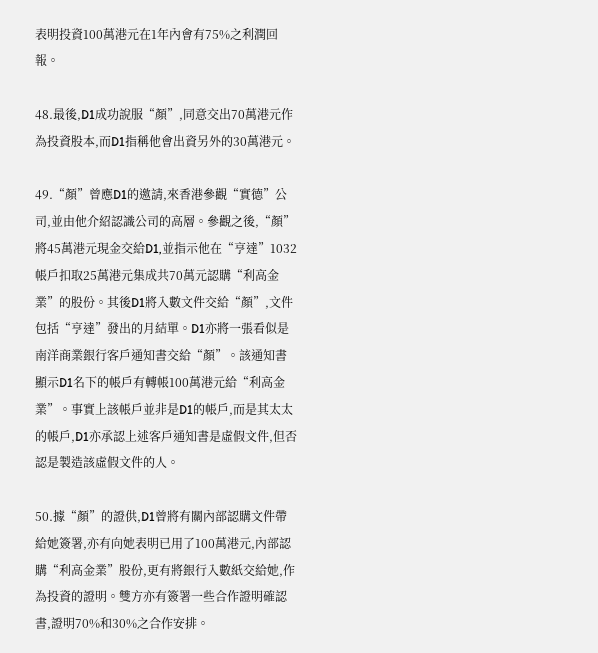表明投資100萬港元在1年內會有75%之利潤回報。

48.最後,D1成功說服“顏”,同意交出70萬港元作為投資股本,而D1指稱他會出資另外的30萬港元。

49.“顏”曾應D1的邀請,來香港參觀“實德”公司,並由他介紹認識公司的高層。參觀之後,“顏”將45萬港元現金交給D1,並指示他在“亨達”1032帳戶扣取25萬港元集成共70萬元認購“利高金業”的股份。其後D1將入數文件交給“顏”,文件包括“亨達”發出的月結單。D1亦將一張看似是南洋商業銀行客戶通知書交給“顏”。該通知書顯示D1名下的帳戶有轉帳100萬港元給“利高金業”。事實上該帳戶並非是D1的帳戶,而是其太太的帳戶,D1亦承認上述客戶通知書是虛假文件,但否認是製造該虛假文件的人。

50.據“顏”的證供,D1曾將有關內部認購文件帶給她簽署,亦有向她表明已用了100萬港元,內部認購“利高金業”股份,更有將銀行入數紙交給她,作為投資的證明。雙方亦有簽署一些合作證明確認書,證明70%和30%之合作安排。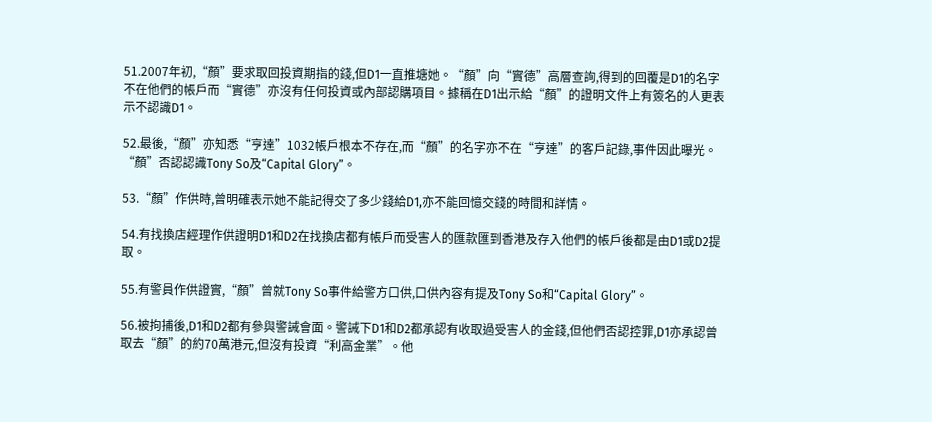51.2007年初,“顏”要求取回投資期指的錢,但D1一直推塘她。“顏”向“實德”高層查詢,得到的回覆是D1的名字不在他們的帳戶而“實德”亦沒有任何投資或內部認購項目。據稱在D1出示給“顏”的證明文件上有簽名的人更表示不認識D1。

52.最後,“顏”亦知悉“亨達”1032帳戶根本不存在,而“顏”的名字亦不在“亨達”的客戶記錄,事件因此曝光。“顏”否認認識Tony So及“Capital Glory”。

53.“顏”作供時,曾明確表示她不能記得交了多少錢給D1,亦不能回憶交錢的時間和詳情。

54.有找換店經理作供證明D1和D2在找換店都有帳戶而受害人的匯款匯到香港及存入他們的帳戶後都是由D1或D2提取。

55.有警員作供證實,“顏”曾就Tony So事件給警方口供,口供內容有提及Tony So和“Capital Glory”。

56.被拘捕後,D1和D2都有參與警誡會面。警誡下D1和D2都承認有收取過受害人的金錢,但他們否認控罪,D1亦承認曾取去“顏”的約70萬港元,但沒有投資“利高金業”。他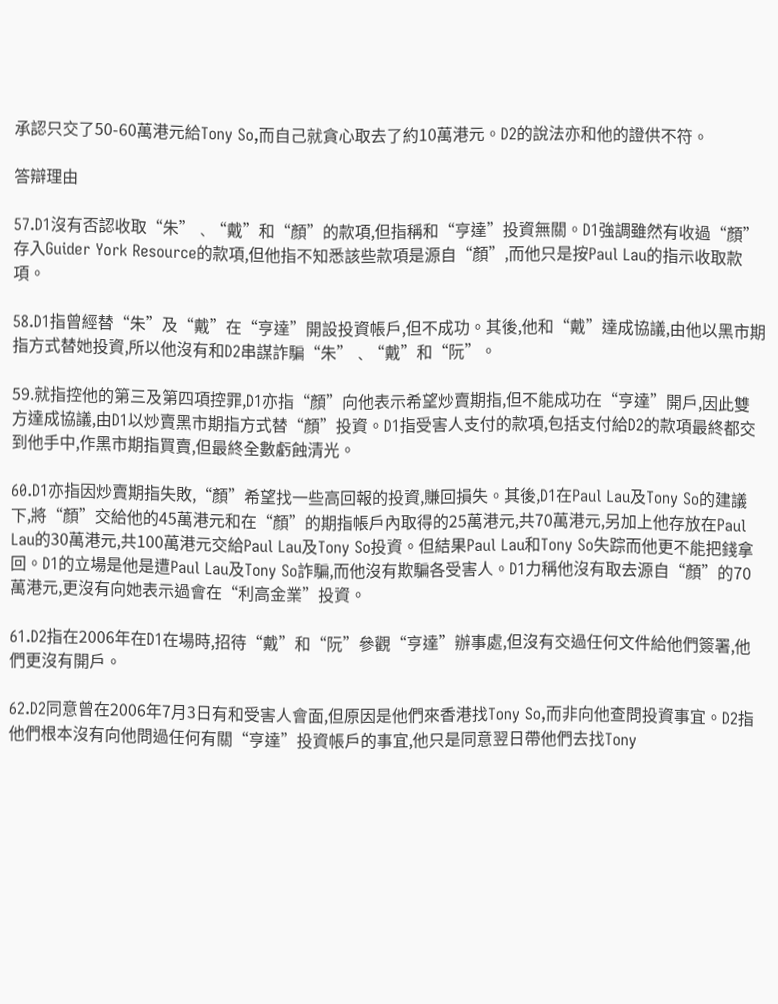承認只交了50-60萬港元給Tony So,而自己就貪心取去了約10萬港元。D2的說法亦和他的證供不符。

答辯理由

57.D1沒有否認收取“朱”﹑“戴”和“顏”的款項,但指稱和“亨達”投資無關。D1強調雖然有收過“顏”存入Guider York Resource的款項,但他指不知悉該些款項是源自“顏”,而他只是按Paul Lau的指示收取款項。

58.D1指曾經替“朱”及“戴”在“亨達”開設投資帳戶,但不成功。其後,他和“戴”達成協議,由他以黑市期指方式替她投資,所以他沒有和D2串謀詐騙“朱”﹑“戴”和“阮”。

59.就指控他的第三及第四項控罪,D1亦指“顏”向他表示希望炒賣期指,但不能成功在“亨達”開戶,因此雙方達成協議,由D1以炒賣黑市期指方式替“顏”投資。D1指受害人支付的款項,包括支付給D2的款項最終都交到他手中,作黑市期指買賣,但最終全數虧蝕清光。

60.D1亦指因炒賣期指失敗,“顏”希望找一些高回報的投資,賺回損失。其後,D1在Paul Lau及Tony So的建議下,將“顏”交給他的45萬港元和在“顏”的期指帳戶內取得的25萬港元,共70萬港元,另加上他存放在Paul Lau的30萬港元,共100萬港元交給Paul Lau及Tony So投資。但結果Paul Lau和Tony So失踪而他更不能把錢拿回。D1的立場是他是遭Paul Lau及Tony So詐騙,而他沒有欺騙各受害人。D1力稱他沒有取去源自“顏”的70萬港元,更沒有向她表示過會在“利高金業”投資。

61.D2指在2006年在D1在場時,招待“戴”和“阮”參觀“亨達”辦事處,但沒有交過任何文件給他們簽署,他們更沒有開戶。

62.D2同意曾在2006年7月3日有和受害人會面,但原因是他們來香港找Tony So,而非向他查問投資事宜。D2指他們根本沒有向他問過任何有關“亨達”投資帳戶的事宜,他只是同意翌日帶他們去找Tony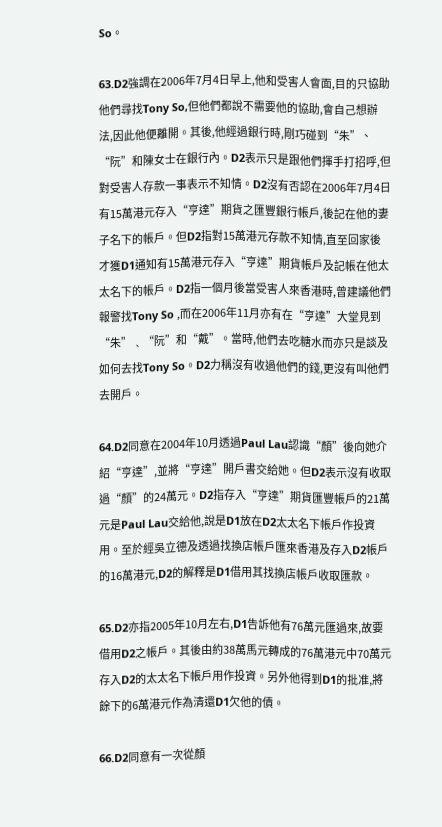So。

63.D2強調在2006年7月4日早上,他和受害人會面,目的只協助他們尋找Tony So,但他們都說不需要他的協助,會自己想辦法,因此他便離開。其後,他經過銀行時,剛巧碰到“朱”、“阮”和陳女士在銀行內。D2表示只是跟他們揮手打招呼,但對受害人存款一事表示不知情。D2沒有否認在2006年7月4日有15萬港元存入“亨達”期貨之匯豐銀行帳戶,後記在他的妻子名下的帳戶。但D2指對15萬港元存款不知情,直至回家後才獲D1通知有15萬港元存入“亨達”期貨帳戶及記帳在他太太名下的帳戶。D2指一個月後當受害人來香港時,曾建議他們報警找Tony So ,而在2006年11月亦有在“亨達”大堂見到“朱”﹑“阮”和“戴”。當時,他們去吃糖水而亦只是談及如何去找Tony So。D2力稱沒有收過他們的錢,更沒有叫他們去開戶。

64.D2同意在2004年10月透過Paul Lau認識“顏”後向她介紹“亨達”,並將“亨達”開戶書交給她。但D2表示沒有收取過“顏”的24萬元。D2指存入“亨達”期貨匯豐帳戶的21萬元是Paul Lau交給他,說是D1放在D2太太名下帳戶作投資用。至於經吳立德及透過找換店帳戶匯來香港及存入D2帳戶的16萬港元,D2的解釋是D1借用其找換店帳戶收取匯款。

65.D2亦指2005年10月左右,D1告訴他有76萬元匯過來,故要借用D2之帳戶。其後由約38萬馬元轉成的76萬港元中70萬元存入D2的太太名下帳戶用作投資。另外他得到D1的批准,將餘下的6萬港元作為清還D1欠他的債。

66.D2同意有一次從顏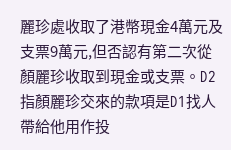麗珍處收取了港幣現金4萬元及支票9萬元,但否認有第二次從顏麗珍收取到現金或支票。D2指顏麗珍交來的款項是D1找人帶給他用作投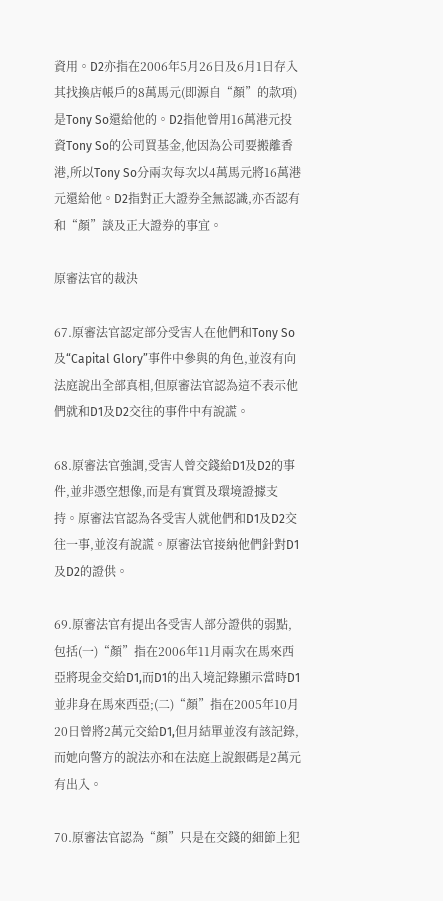資用。D2亦指在2006年5月26日及6月1日存入其找換店帳戶的8萬馬元(即源自“顏”的款項)是Tony So還給他的。D2指他曾用16萬港元投資Tony So的公司買基金,他因為公司要搬離香港,所以Tony So分兩次每次以4萬馬元將16萬港元還給他。D2指對正大證券全無認識,亦否認有和“顏”談及正大證券的事宜。

原審法官的裁決

67.原審法官認定部分受害人在他們和Tony So及“Capital Glory”事件中參與的角色,並沒有向法庭說出全部真相,但原審法官認為這不表示他們就和D1及D2交往的事件中有說謊。

68.原審法官強調,受害人曾交錢給D1及D2的事件,並非憑空想像,而是有實質及環境證據支持。原審法官認為各受害人就他們和D1及D2交往一事,並沒有說謊。原審法官接納他們針對D1及D2的證供。

69.原審法官有提出各受害人部分證供的弱點,包括(一)“顏”指在2006年11月兩次在馬來西亞將現金交給D1,而D1的出入境記錄顯示當時D1並非身在馬來西亞;(二)“顏”指在2005年10月20日曾將2萬元交給D1,但月結單並沒有該記錄,而她向警方的說法亦和在法庭上說銀碼是2萬元有出入。

70.原審法官認為“顏”只是在交錢的細節上犯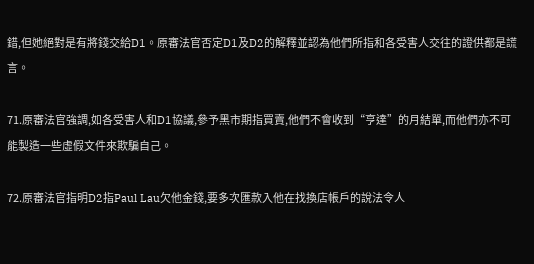錯,但她絕對是有將錢交給D1。原審法官否定D1及D2的解釋並認為他們所指和各受害人交往的證供都是謊言。

71.原審法官強調,如各受害人和D1協議,參予黑市期指買賣,他們不會收到“亨達”的月結單,而他們亦不可能製造一些虛假文件來欺騙自己。

72.原審法官指明D2指Paul Lau欠他金錢,要多次匯款入他在找換店帳戶的說法令人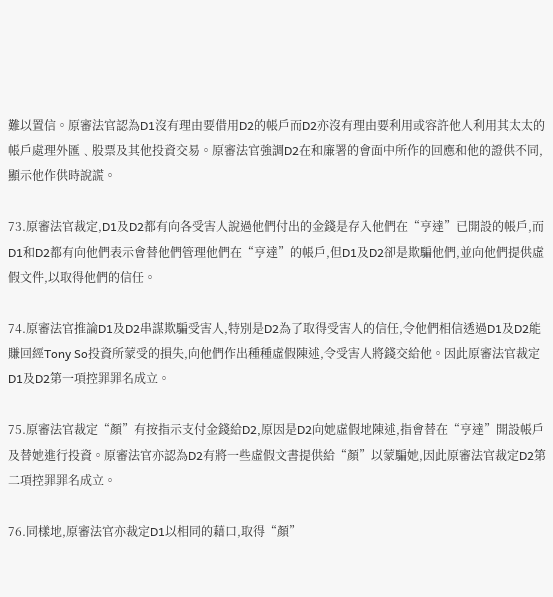難以置信。原審法官認為D1沒有理由要借用D2的帳戶而D2亦沒有理由要利用或容許他人利用其太太的帳戶處理外匯﹑股票及其他投資交易。原審法官強調D2在和廉署的會面中所作的回應和他的證供不同,顯示他作供時說謊。

73.原審法官裁定,D1及D2都有向各受害人說過他們付出的金錢是存入他們在“亨達”已開設的帳戶,而D1和D2都有向他們表示會替他們管理他們在“亨達”的帳戶,但D1及D2卻是欺騙他們,並向他們提供虛假文件,以取得他們的信任。

74.原審法官推論D1及D2串謀欺騙受害人,特別是D2為了取得受害人的信任,令他們相信透過D1及D2能賺回經Tony So投資所蒙受的損失,向他們作出種種虛假陳述,令受害人將錢交給他。因此原審法官裁定D1及D2第一項控罪罪名成立。

75.原審法官裁定“顏”有按指示支付金錢給D2,原因是D2向她虛假地陳述,指會替在“亨達”開設帳戶及替她進行投資。原審法官亦認為D2有將一些虛假文書提供給“顏”以蒙騙她,因此原審法官裁定D2第二項控罪罪名成立。

76.同樣地,原審法官亦裁定D1以相同的藉口,取得“顏”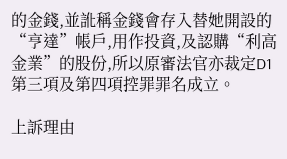的金錢,並訛稱金錢會存入替她開設的“亨達”帳戶,用作投資,及認購“利高金業”的股份,所以原審法官亦裁定D1第三項及第四項控罪罪名成立。

上訴理由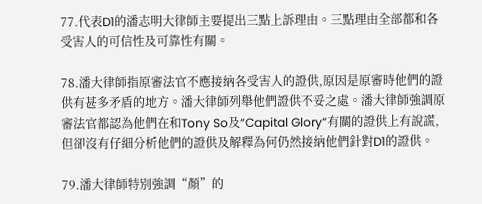77.代表D1的潘志明大律師主要提出三點上訴理由。三點理由全部都和各受害人的可信性及可靠性有關。

78.潘大律師指原審法官不應接納各受害人的證供,原因是原審時他們的證供有甚多矛盾的地方。潘大律師列舉他們證供不妥之處。潘大律師強調原審法官都認為他們在和Tony So及“Capital Glory”有關的證供上有說謊,但卻沒有仔細分析他們的證供及解釋為何仍然接納他們針對D1的證供。

79.潘大律師特別強調“顏”的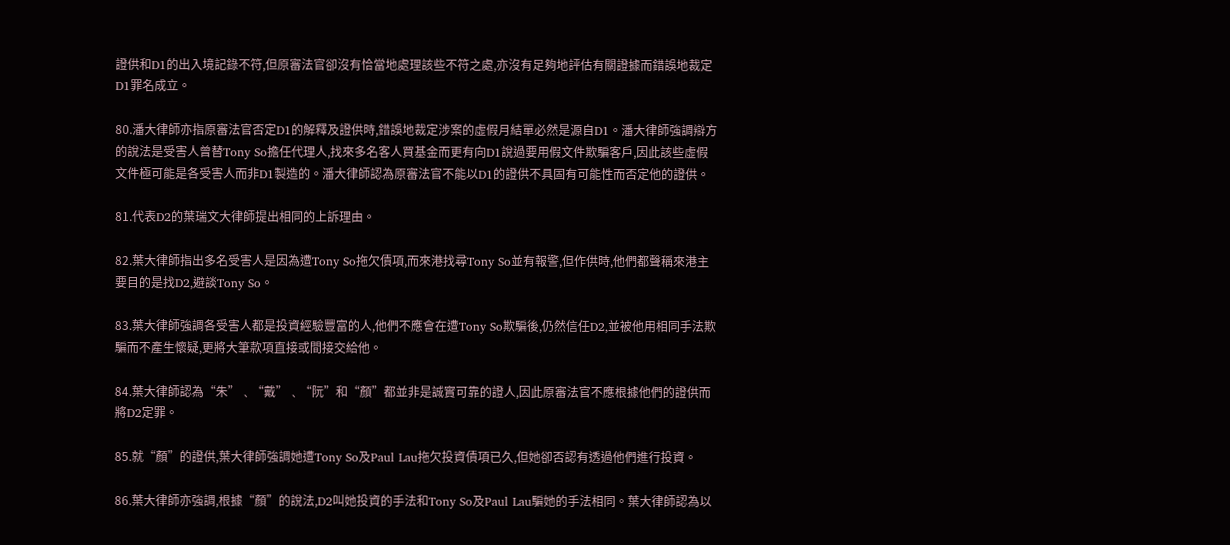證供和D1的出入境記錄不符,但原審法官卻沒有恰當地處理該些不符之處,亦沒有足夠地評估有關證據而錯誤地裁定D1罪名成立。

80.潘大律師亦指原審法官否定D1的解釋及證供時,錯誤地裁定涉案的虛假月結單必然是源自D1。潘大律師強調辯方的說法是受害人曾替Tony So擔任代理人,找來多名客人買基金而更有向D1說過要用假文件欺騙客戶,因此該些虛假文件極可能是各受害人而非D1製造的。潘大律師認為原審法官不能以D1的證供不具固有可能性而否定他的證供。

81.代表D2的葉瑞文大律師提出相同的上訴理由。

82.葉大律師指出多名受害人是因為遭Tony So拖欠債項,而來港找尋Tony So並有報警,但作供時,他們都聲稱來港主要目的是找D2,避談Tony So。

83.葉大律師強調各受害人都是投資經驗豐富的人,他們不應會在遭Tony So欺騙後,仍然信任D2,並被他用相同手法欺騙而不產生懷疑,更將大筆款項直接或間接交給他。

84.葉大律師認為“朱”﹑“戴”﹑“阮”和“顏”都並非是誠實可靠的證人,因此原審法官不應根據他們的證供而將D2定罪。

85.就“顏”的證供,葉大律師強調她遭Tony So及Paul Lau拖欠投資債項已久,但她卻否認有透過他們進行投資。

86.葉大律師亦強調,根據“顏”的說法,D2叫她投資的手法和Tony So及Paul Lau騙她的手法相同。葉大律師認為以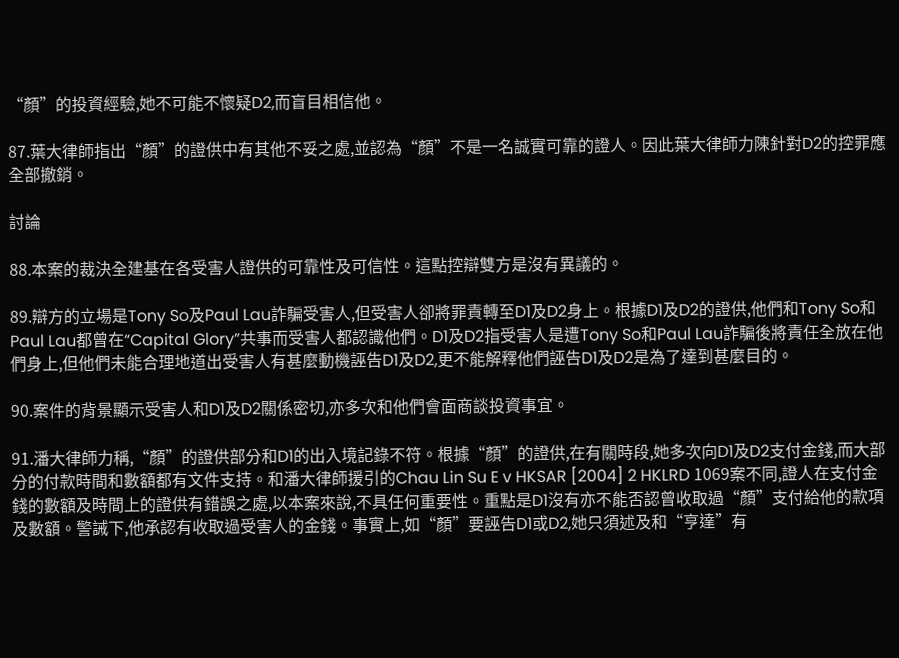“顏”的投資經驗,她不可能不懷疑D2,而盲目相信他。

87.葉大律師指出“顏”的證供中有其他不妥之處,並認為“顏”不是一名誠實可靠的證人。因此葉大律師力陳針對D2的控罪應全部撤銷。

討論

88.本案的裁決全建基在各受害人證供的可靠性及可信性。這點控辯雙方是沒有異議的。

89.辯方的立場是Tony So及Paul Lau詐騙受害人,但受害人卻將罪責轉至D1及D2身上。根據D1及D2的證供,他們和Tony So和Paul Lau都曾在“Capital Glory”共事而受害人都認識他們。D1及D2指受害人是遭Tony So和Paul Lau詐騙後將責任全放在他們身上,但他們未能合理地道出受害人有甚麼動機誣告D1及D2,更不能解釋他們誣告D1及D2是為了達到甚麼目的。

90.案件的背景顯示受害人和D1及D2關係密切,亦多次和他們會面商談投資事宜。

91.潘大律師力稱,“顏”的證供部分和D1的出入境記錄不符。根據“顏”的證供,在有關時段,她多次向D1及D2支付金錢,而大部分的付款時間和數額都有文件支持。和潘大律師援引的Chau Lin Su E v HKSAR [2004] 2 HKLRD 1069案不同,證人在支付金錢的數額及時間上的證供有錯誤之處,以本案來說,不具任何重要性。重點是D1沒有亦不能否認曾收取過“顏”支付給他的款項及數額。警誡下,他承認有收取過受害人的金錢。事實上,如“顏”要誣告D1或D2,她只須述及和“亨達”有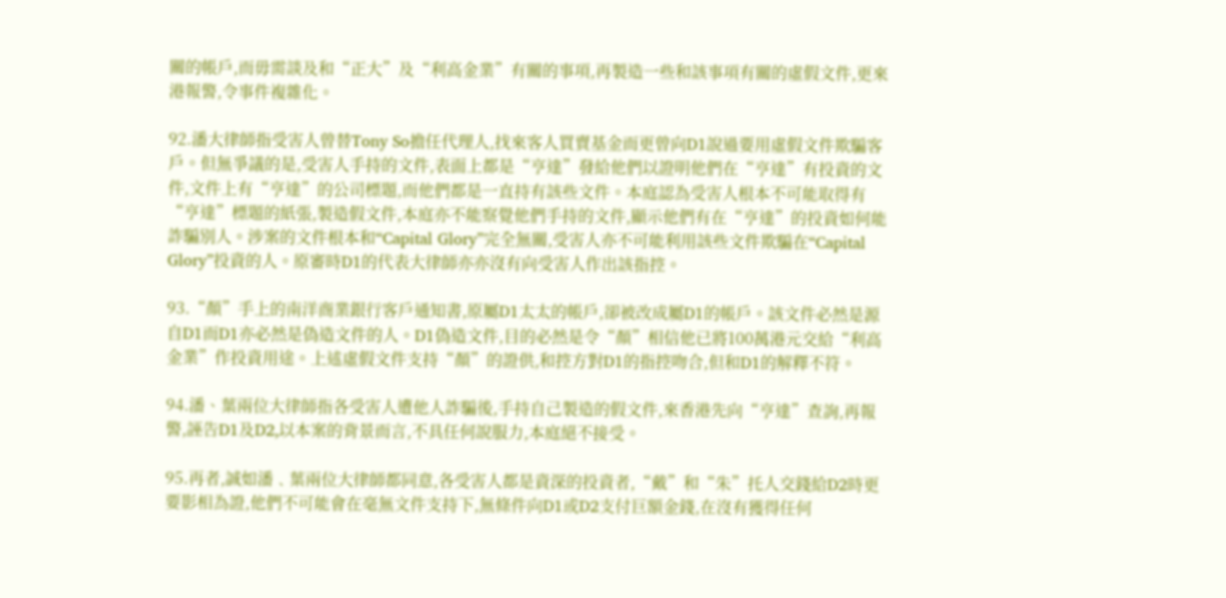關的帳戶,而毋需談及和“正大”及“利高金業”有關的事項,再製造一些和該事項有關的虛假文件,更來港報警,令事件複雜化。

92.潘大律師指受害人曾替Tony So擔任代理人,找來客人買賣基金而更曾向D1說過要用虛假文件欺騙客戶。但無爭議的是,受害人手持的文件,表面上都是“亨達”發給他們以證明他們在“亨達”有投資的文件,文件上有“亨達”的公司標題,而他們都是一直持有該些文件。本庭認為受害人根本不可能取得有“亨達”標題的紙張,製造假文件,本庭亦不能察覺他們手持的文件,顯示他們有在“亨達”的投資如何能詐騙別人。涉案的文件根本和“Capital Glory”完全無關,受害人亦不可能利用該些文件欺騙在“Capital Glory”投資的人。原審時D1的代表大律師亦亦沒有向受害人作出該指控。

93.“顏”手上的南洋商業銀行客戶通知書,原屬D1太太的帳戶,卻被改成屬D1的帳戶。該文件必然是源自D1而D1亦必然是偽造文件的人。D1偽造文件,目的必然是令“顏”相信他已將100萬港元交給“利高金業”作投資用途。上述虛假文件支持“顏”的證供,和控方對D1的指控吻合,但和D1的解釋不符。

94.潘、葉兩位大律師指各受害人遭他人詐騙後,手持自己製造的假文件,來香港先向“亨達”查詢,再報警,誣告D1及D2,以本案的背景而言,不具任何說服力,本庭絕不接受。

95.再者,誠如潘﹑葉兩位大律師都同意,各受害人都是資深的投資者,“戴”和“朱”托人交錢給D2時更要影相為證,他們不可能會在毫無文件支持下,無條件向D1或D2支付巨額金錢,在沒有獲得任何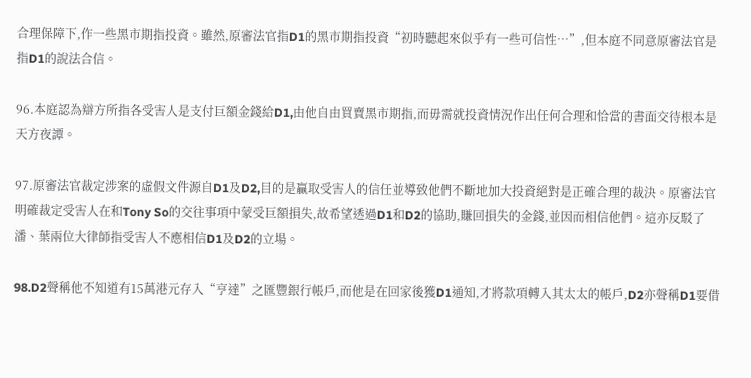合理保障下,作一些黑市期指投資。雖然,原審法官指D1的黑市期指投資“初時聽起來似乎有一些可信性…”,但本庭不同意原審法官是指D1的說法合信。

96.本庭認為辯方所指各受害人是支付巨額金錢給D1,由他自由買賣黑市期指,而毋需就投資情況作出任何合理和恰當的書面交待根本是天方夜譚。

97.原審法官裁定涉案的虛假文件源自D1及D2,目的是贏取受害人的信任並導致他們不斷地加大投資絕對是正確合理的裁決。原審法官明確裁定受害人在和Tony So的交往事項中蒙受巨額損失,故希望透過D1和D2的協助,賺回損失的金錢,並因而相信他們。這亦反駁了潘、葉兩位大律師指受害人不應相信D1及D2的立場。

98.D2聲稱他不知道有15萬港元存入“亨達”之匯豐銀行帳戶,而他是在回家後獲D1通知,才將款項轉入其太太的帳戶,D2亦聲稱D1要借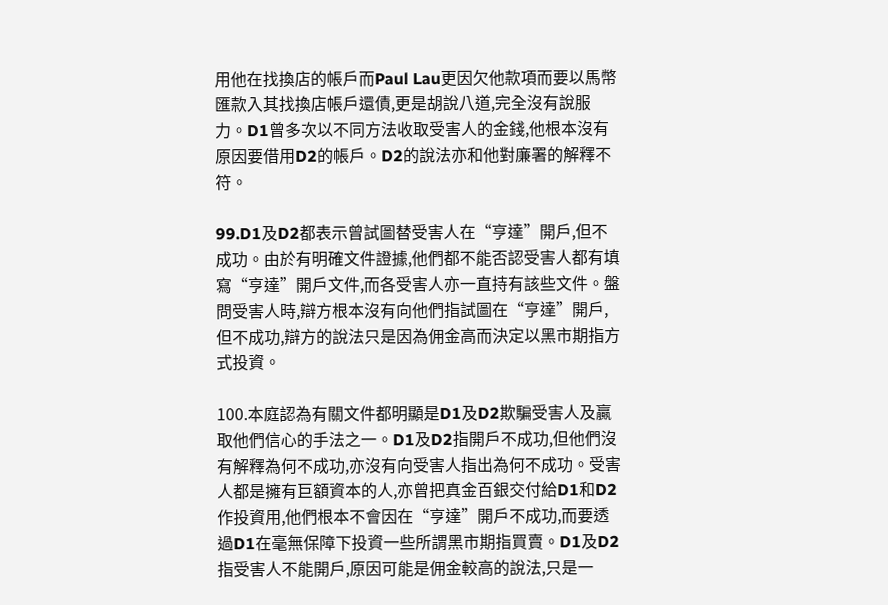用他在找換店的帳戶而Paul Lau更因欠他款項而要以馬幣匯款入其找換店帳戶還債,更是胡說八道,完全沒有說服力。D1曾多次以不同方法收取受害人的金錢,他根本沒有原因要借用D2的帳戶。D2的說法亦和他對廉署的解釋不符。

99.D1及D2都表示曾試圖替受害人在“亨達”開戶,但不成功。由於有明確文件證據,他們都不能否認受害人都有填寫“亨達”開戶文件,而各受害人亦一直持有該些文件。盤問受害人時,辯方根本沒有向他們指試圖在“亨達”開戶,但不成功,辯方的說法只是因為佣金高而決定以黑市期指方式投資。

100.本庭認為有關文件都明顯是D1及D2欺騙受害人及贏取他們信心的手法之一。D1及D2指開戶不成功,但他們沒有解釋為何不成功,亦沒有向受害人指出為何不成功。受害人都是擁有巨額資本的人,亦曾把真金百銀交付給D1和D2作投資用,他們根本不會因在“亨達”開戶不成功,而要透過D1在毫無保障下投資一些所謂黑市期指買賣。D1及D2指受害人不能開戶,原因可能是佣金較高的說法,只是一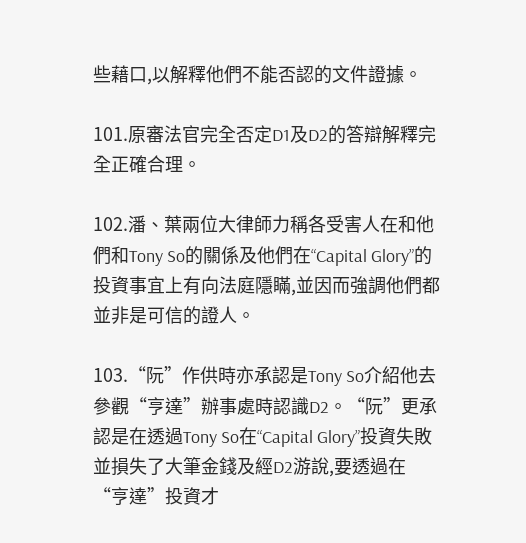些藉口,以解釋他們不能否認的文件證據。

101.原審法官完全否定D1及D2的答辯解釋完全正確合理。

102.潘、葉兩位大律師力稱各受害人在和他們和Tony So的關係及他們在“Capital Glory”的投資事宜上有向法庭隱瞞,並因而強調他們都並非是可信的證人。

103.“阮”作供時亦承認是Tony So介紹他去參觀“亨達”辦事處時認識D2。“阮”更承認是在透過Tony So在“Capital Glory”投資失敗並損失了大筆金錢及經D2游說,要透過在“亨達”投資才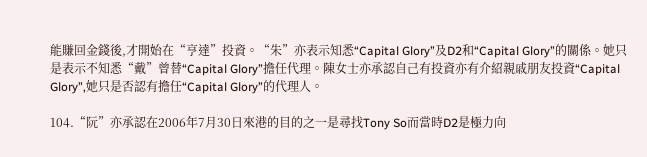能賺回金錢後,才開始在“亨達”投資。“朱”亦表示知悉“Capital Glory”及D2和“Capital Glory”的關係。她只是表示不知悉“戴”曾替“Capital Glory”擔任代理。陳女士亦承認自己有投資亦有介紹親戚朋友投資“Capital Glory”,她只是否認有擔任“Capital Glory”的代理人。

104.“阮”亦承認在2006年7月30日來港的目的之一是尋找Tony So而當時D2是極力向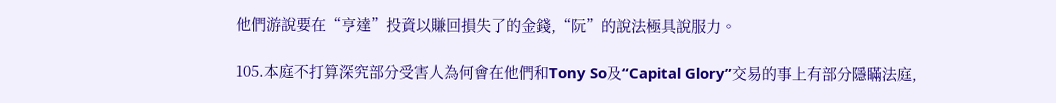他們游說要在“亨達”投資以賺回損失了的金錢,“阮”的說法極具說服力。

105.本庭不打算深究部分受害人為何會在他們和Tony So及“Capital Glory”交易的事上有部分隱瞞法庭,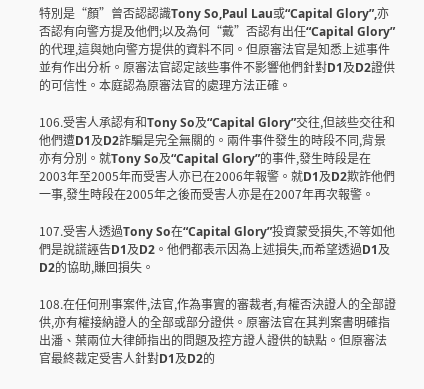特別是“顏”曾否認認識Tony So,Paul Lau或“Capital Glory”,亦否認有向警方提及他們;以及為何“戴”否認有出任“Capital Glory”的代理,這與她向警方提供的資料不同。但原審法官是知悉上述事件並有作出分析。原審法官認定該些事件不影響他們針對D1及D2證供的可信性。本庭認為原審法官的處理方法正確。

106.受害人承認有和Tony So及“Capital Glory”交往,但該些交往和他們遭D1及D2詐騙是完全無關的。兩件事件發生的時段不同,背景亦有分別。就Tony So及“Capital Glory”的事件,發生時段是在2003年至2005年而受害人亦已在2006年報警。就D1及D2欺詐他們一事,發生時段在2005年之後而受害人亦是在2007年再次報警。

107.受害人透過Tony So在“Capital Glory”投資蒙受損失,不等如他們是說謊誣告D1及D2。他們都表示因為上述損失,而希望透過D1及D2的協助,賺回損失。

108.在任何刑事案件,法官,作為事實的審裁者,有權否決證人的全部證供,亦有權接納證人的全部或部分證供。原審法官在其判案書明確指出潘、葉兩位大律師指出的問題及控方證人證供的缺點。但原審法官最終裁定受害人針對D1及D2的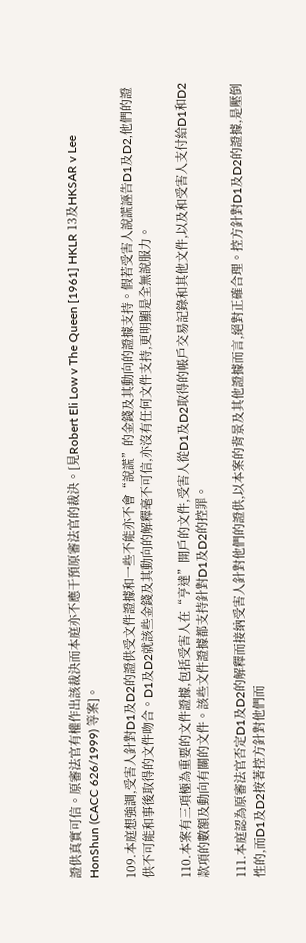證供真實可信。原審法官有權作出該裁決而本庭亦不應干預原審法官的裁決。[見Robert Eli Low v The Queen [1961] HKLR 13及HKSAR v Lee HonShun (CACC 626/1999) 等案]。

109.本庭想強調,受害人針對D1及D2的證供受文件證據和一些不能亦不會“說謊”的金錢及其動向的證據支持。假若受害人說謊誣告D1及D2,他們的證供不可能和事後取得的文件吻合。D1及D2就該些金錢及其動向的解釋毫不可信,亦沒有任何文件支持,更明顯是全無說服力。

110.本案有三項極為重要的文件證據,包括受害人在“亨達”開戶的文件,受害人從D1及D2取得的帳戶交易記錄和其他文件,以及和受害人支付給D1和D2款項的數額及動向有關的文件。該些文件證據都支持針對D1及D2的控罪。

111.本庭認為原審法官否定D1及D2的解釋而接納受害人針對他們的證供,以本案的背景及其他證據而言,絕對正確合理。控方針對D1及D2的證據,是壓倒性的,而D1及D2按著控方針對他們而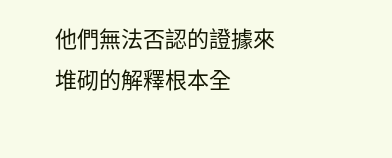他們無法否認的證據來堆砌的解釋根本全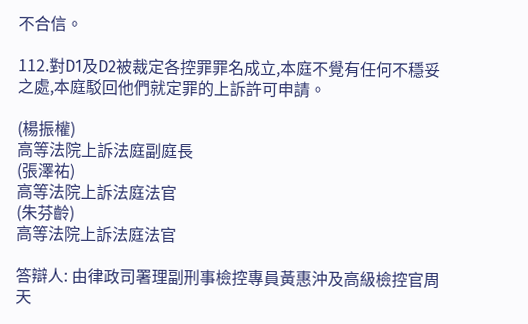不合信。

112.對D1及D2被裁定各控罪罪名成立,本庭不覺有任何不穩妥之處,本庭駁回他們就定罪的上訴許可申請。

(楊振權)
高等法院上訴法庭副庭長
(張澤祐)
高等法院上訴法庭法官
(朱芬齡)
高等法院上訴法庭法官

答辯人: 由律政司署理副刑事檢控專員黃惠沖及高級檢控官周天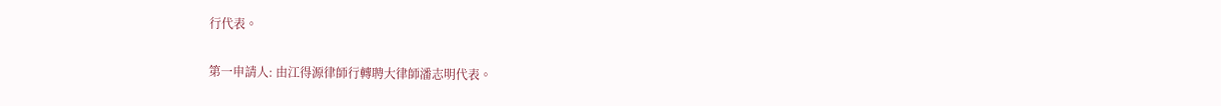行代表。

第一申請人: 由江得源律師行轉聘大律師潘志明代表。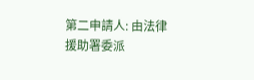第二申請人: 由法律援助署委派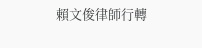賴文俊律師行轉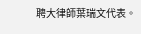聘大律師葉瑞文代表。